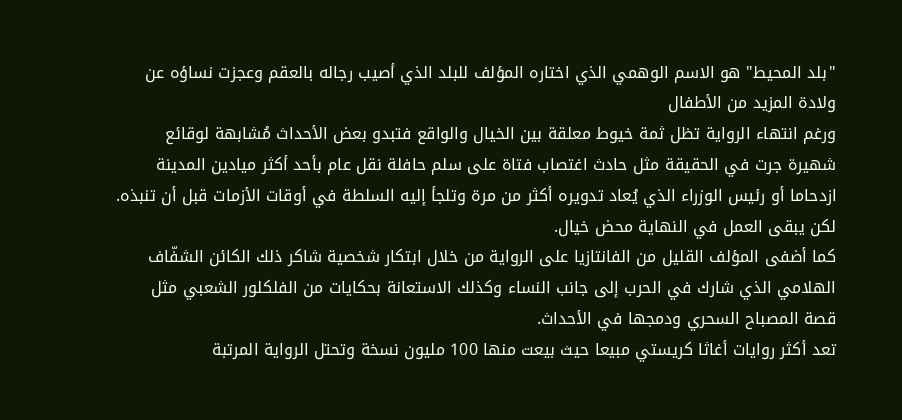"بلد المحيط" هو الاسم الوهمي الذي اختاره المؤلف للبلد الذي أصيب رجاله بالعقم وعجزت نساؤه عن ولادة المزيد من الأطفال
ورغم انتهاء الرواية تظل ثمة خيوط معلقة بين الخيال والواقع فتبدو بعض الأحداث مُشابهة لوقائع شهيرة جرت في الحقيقة مثل حادث اغتصاب فتاة على سلم حافلة نقل عام بأحد أكثر ميادين المدينة ازدحاما أو رئيس الوزراء الذي يُعاد تدويره أكثر من مرة وتلجأ إليه السلطة في أوقات الأزمات قبل أن تنبذه. لكن يبقى العمل في النهاية محض خيال.
كما أضفى المؤلف القليل من الفانتازيا على الرواية من خلال ابتكار شخصية شاكر ذلك الكائن الشفّاف الهلامي الذي شارك في الحرب إلى جانب النساء وكذلك الاستعانة بحكايات من الفلكلور الشعبي مثل قصة المصباح السحري ودمجها في الأحداث.
تعد أكثر روايات أغاثا كريستي مبيعا حيث بيعت منها 100 مليون نسخة وتحتل الرواية المرتبة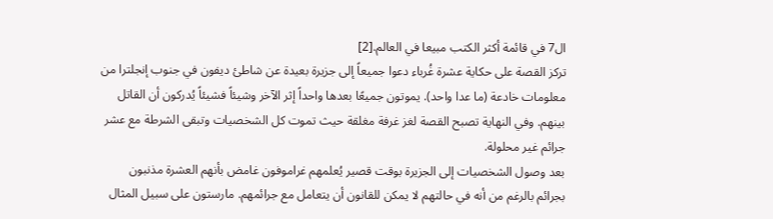ال7 في قائمة أكثر الكتب مبيعا في العالم.[2]
تركز القصة على حكاية عشرة غُرباء دعوا جميعاً إلى جزيرة بعيدة عن شاطئ ديفون في جنوب إنجلترا من معلومات خادعة (ما عدا واحد). يموتون جميعًا بعدها واحداً إثر الآخر وشيئاً فشيئاً يُدركون أن القاتل بينهم. وفي النهاية تصبح القصة لغز غرفة مغلقة حيث تموت كل الشخصيات وتبقى الشرطة مع عشر جرائم غير محلولة.
بعد وصول الشخصيات إلى الجزيرة بوقت قصير يُعلمهم غراموفون غامض بأنهم العشرة مذنبون بجرائم بالرغم من أنه في حالتهم لا يمكن للقانون أن يتعامل مع جرائمهم. مارستون على سبيل المثال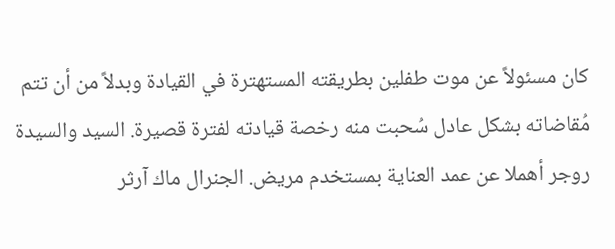كان مسئولاً عن موت طفلين بطريقته المستهترة في القيادة وبدلاً من أن تتم مُقاضاته بشكل عادل سُحبت منه رخصة قيادته لفترة قصيرة. السيد والسيدة روجر أهملا عن عمد العناية بمستخدم مريض. الجنرال ماك آرثر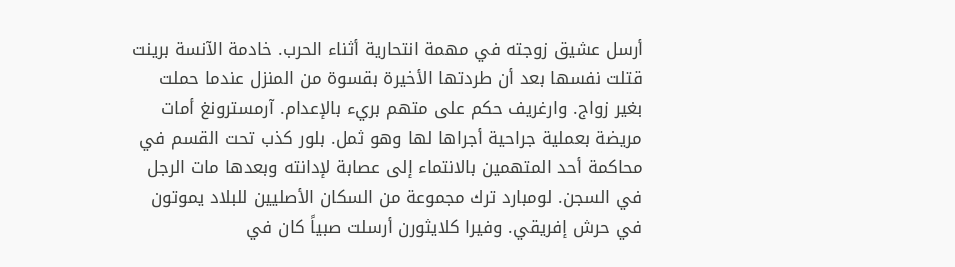أرسل عشيق زوجته في مهمة انتحارية أثناء الحرب. خادمة الآنسة برينت قتلت نفسها بعد أن طردتها الأخيرة بقسوة من المنزل عندما حملت بغير زواج. وارغريف حكم على متهم بريء بالإعدام. آرمسترونغ أمات مريضة بعملية جراحية أجراها لها وهو ثمل. بلور كذب تحت القسم في محاكمة أحد المتهمين بالانتماء إلى عصابة لإدانته وبعدها مات الرجل في السجن. لومبارد ترك مجموعة من السكان الأصليين للبلاد يموتون في حرش إفريقي. وفيرا كلايثورن أرسلت صبياً كان في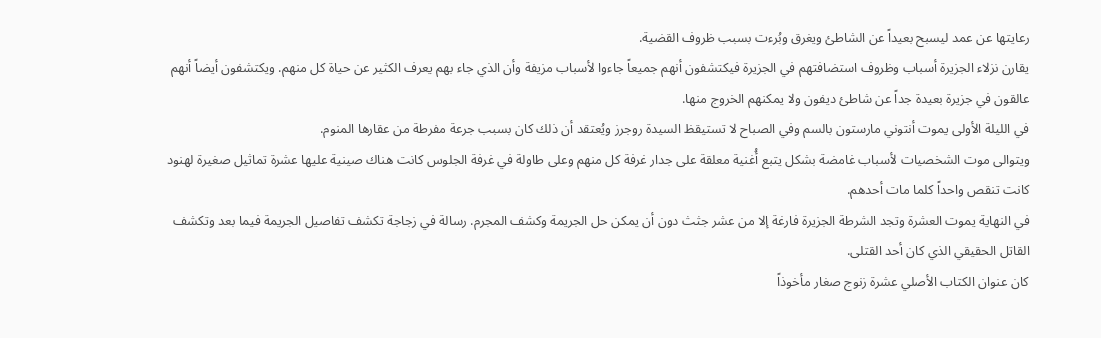رعايتها عن عمد ليسبح بعيداً عن الشاطئ ويغرق وبُرءت بسبب ظروف القضية.
يقارن نزلاء الجزيرة أسباب وظروف استضافتهم في الجزيرة فيكتشفون أنهم جميعاً جاءوا لأسباب مزيفة وأن الذي جاء بهم يعرف الكثير عن حياة كل منهم. ويكتشفون أيضاً أنهم عالقون في جزيرة بعيدة جداً عن شاطئ ديفون ولا يمكنهم الخروج منها.
في الليلة الأولى يموت أنتوني مارستون بالسم وفي الصباح لا تستيقظ السيدة روجرز ويُعتقد أن ذلك كان بسبب جرعة مفرطة من عقارها المنوم.
ويتوالى موت الشخصيات لأسباب غامضة بشكل يتبع أُغنية معلقة على جدار غرفة كل منهم وعلى طاولة في غرفة الجلوس كانت هناك صينية عليها عشرة تماثيل صغيرة لهنود كانت تنقص واحداً كلما مات أحدهم.
في النهاية يموت العشرة وتجد الشرطة الجزيرة فارغة إلا من عشر جثث دون أن يمكن حل الجريمة وكشف المجرم. رسالة في زجاجة تكشف تفاصيل الجريمة فيما بعد وتكشف القاتل الحقيقي الذي كان أحد القتلى.
كان عنوان الكتاب الأصلي عشرة زنوج صغار مأخوذاً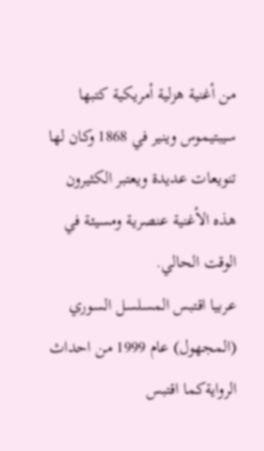من أغنية هزلية أمريكية كتبها سيبتيموس وينير في 1868 وكان لها تنويعات عديدة ويعتبر الكثيرون هذه الأغنية عنصرية ومسيئة في الوقت الحالي.
عربيا اقتبس المسلسل السوري (المجهول) عام 1999 من احداث الروايةكما اقتبس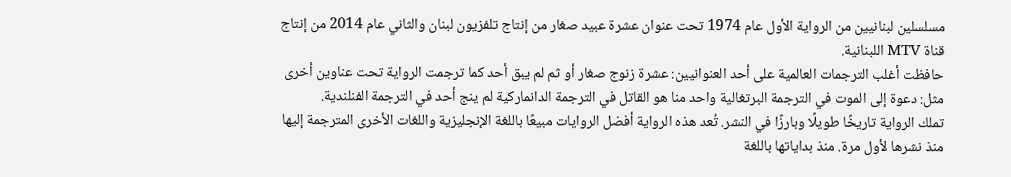مسلسلين لبنانيين من الرواية الأول عام 1974 تحت عنوان عشرة عبيد صغار من إنتاج تلفزيون لبنان والثاني عام 2014 من إنتاج قناة MTV اللبنانية.
حافظت أغلب الترجمات العالمية على أحد العنوانيين: عشرة زنوج صغار أو ثم لم يبق أحد كما ترجمت الرواية تحت عناوين أخرى مثل: دعوة إلى الموت في الترجمة البرتغالية واحد منا هو القاتل في الترجمة الدانماركية لم ينج أحد في الترجمة الفنلندية.
تملك الرواية تاريخًا طويلًا وبارزًا في النشر. تُعد هذه الرواية أفضل الروايات مبيعًا باللغة الإنجليزية واللغات الأخرى المترجمة إليها منذ نشرها لأول مرة. منذ بداياتها باللغة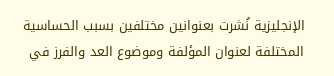الإنجليزية نُشرت بعنوانين مختلفين بسبب الحساسية المختلفة لعنوان المؤلفة وموضوع العد والفرز في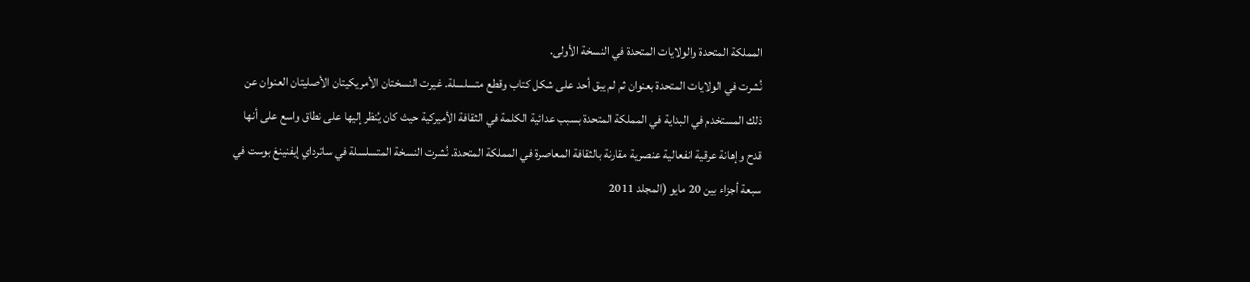المملكة المتحدة والولايات المتحدة في النسخة الأولى.
نُشرت في الولايات المتحدة بعنوان ثم لم يبق أحد على شكل كتاب وقطع متسلسلة. غيرت النسختان الأمريكيتان الأصليتان العنوان عن ذلك المستخدم في البداية في المملكة المتحدة بسبب عدائية الكلمة في الثقافة الأميركية حيث كان يُنظر إليها على نطاق واسع على أنها قدح وإهانة عرقية انفعالية عنصرية مقارنة بالثقافة المعاصرة في المملكة المتحدة. نُشرت النسخة المتسلسلة في ساترداي إيفنينغ بوست في سبعة أجزاء بين 20 مايو (المجلد 2011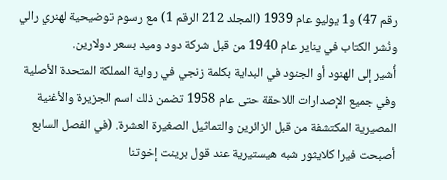رقم 47) و1 يوليو عام 1939 (المجلد 212 الرقم 1) مع رسوم توضيحية لهنري رالي ونُشر الكتاب في يناير عام 1940 من قبل شركة دود وميد بسعر دولارين.
أُشير إلى الهنود أو الجنود في البداية بكلمة زنجي في رواية المملكة المتحدة الأصلية وفي جميع الإصدارات اللاحقة حتى عام 1958 تضمن ذلك اسم الجزيرة والأغنية المصيرية المكتشفة من قبل الزائرين والتماثيل الصغيرة العشرة. (في الفصل السابع أصبحت فيرا كلايثور شبه هيستيرية عند قول برينت إخوتنا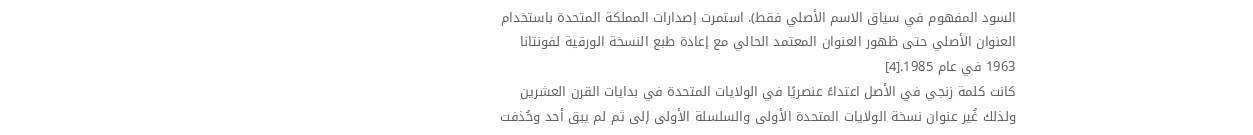السود المفهوم في سياق الاسم الأصلي فقط). استمرت إصدارات المملكة المتحدة باستخدام العنوان الأصلي حتى ظهور العنوان المعتمد الحالي مع إعادة طبع النسخة الورقية لفونتانا 1963 في عام 1985.[4]
كانت كلمة زنجي في الأصل اعتداءً عنصريًا في الولايات المتحدة في بدايات القرن العشرين ولذلك غُير عنوان نسخة الولايات المتحدة الأولى والسلسلة الأولى إلى ثم لم يبق أحد وحُذفت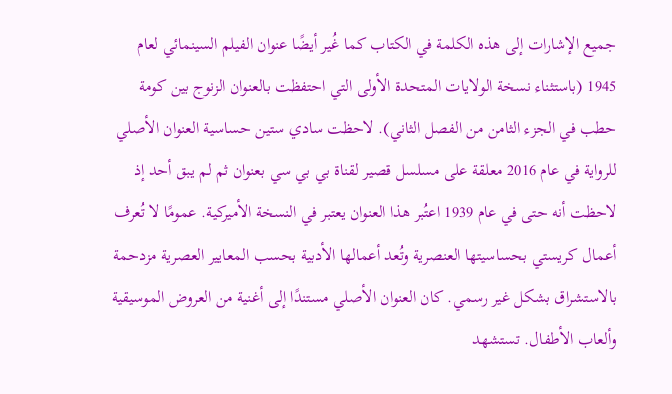جميع الإشارات إلى هذه الكلمة في الكتاب كما غُير أيضًا عنوان الفيلم السينمائي لعام 1945 (باستثناء نسخة الولايات المتحدة الأولى التي احتفظت بالعنوان الزنوج بين كومة حطب في الجزء الثامن من الفصل الثاني). لاحظت سادي ستين حساسية العنوان الأصلي للرواية في عام 2016 معلقة على مسلسل قصير لقناة بي بي سي بعنوان ثم لم يبق أحد إذ لاحظت أنه حتى في عام 1939 اعتُبر هذا العنوان يعتبر في النسخة الأميركية. عمومًا لا تُعرف أعمال كريستي بحساسيتها العنصرية وتُعد أعمالها الأدبية بحسب المعايير العصرية مزدحمة بالاستشراق بشكل غير رسمي. كان العنوان الأصلي مستندًا إلى أغنية من العروض الموسيقية وألعاب الأطفال. تستشهد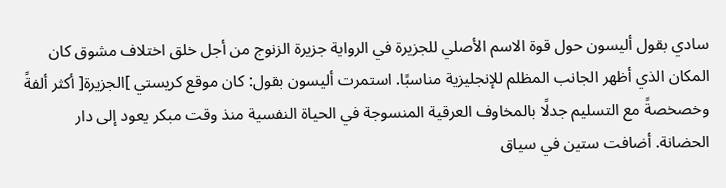سادي بقول أليسون حول قوة الاسم الأصلي للجزيرة في الرواية جزيرة الزنوج من أجل خلق اختلاف مشوق كان المكان الذي أظهر الجانب المظلم للإنجليزية مناسبًا. استمرت أليسون بقول: كان موقع كريستي ]الجزيرة[ أكثر ألفةً وخصخصةً مع التسليم جدلًا بالمخاوف العرقية المنسوجة في الحياة النفسية منذ وقت مبكر يعود إلى دار الحضانة. أضافت ستين في سياق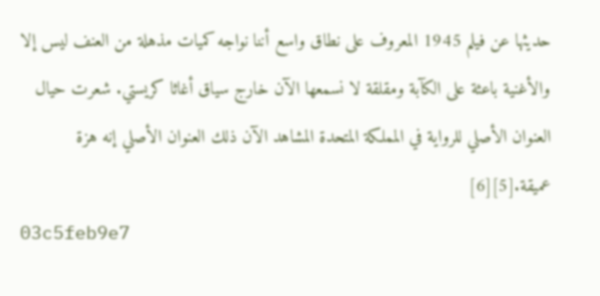حديثها عن فيلم 1945 المعروف على نطاق واسع أننا نواجه كميات مذهلة من العنف ليس إلا والأغنية باعثة على الكآبة ومقلقة لا نسمعها الآن خارج سياق أغاثا كريستي. شعرت حيال العنوان الأصلي للرواية في المملكة المتحدة المشاهد الآن ذلك العنوان الأصلي إنه هزة عميقة.[5][6]
03c5feb9e7